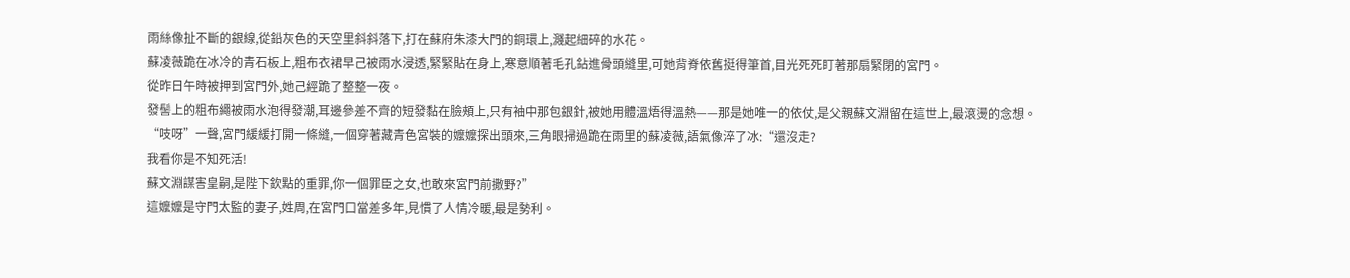雨絲像扯不斷的銀線,從鉛灰色的天空里斜斜落下,打在蘇府朱漆大門的銅環上,濺起細碎的水花。
蘇凌薇跪在冰冷的青石板上,粗布衣裙早己被雨水浸透,緊緊貼在身上,寒意順著毛孔鉆進骨頭縫里,可她背脊依舊挺得筆首,目光死死盯著那扇緊閉的宮門。
從昨日午時被押到宮門外,她己經跪了整整一夜。
發髻上的粗布繩被雨水泡得發潮,耳邊參差不齊的短發黏在臉頰上,只有袖中那包銀針,被她用體溫焐得溫熱——那是她唯一的依仗,是父親蘇文淵留在這世上,最滾燙的念想。
“吱呀”一聲,宮門緩緩打開一條縫,一個穿著藏青色宮裝的嬤嬤探出頭來,三角眼掃過跪在雨里的蘇凌薇,語氣像淬了冰:“還沒走?
我看你是不知死活!
蘇文淵謀害皇嗣,是陛下欽點的重罪,你一個罪臣之女,也敢來宮門前撒野?”
這嬤嬤是守門太監的妻子,姓周,在宮門口當差多年,見慣了人情冷暖,最是勢利。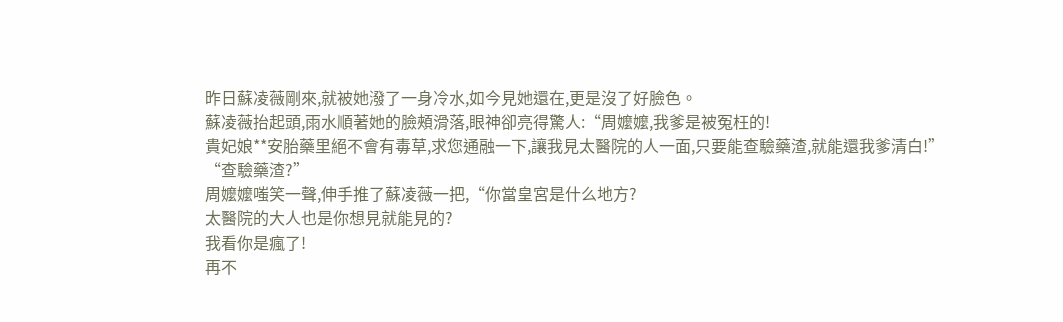昨日蘇凌薇剛來,就被她潑了一身冷水,如今見她還在,更是沒了好臉色。
蘇凌薇抬起頭,雨水順著她的臉頰滑落,眼神卻亮得驚人:“周嬤嬤,我爹是被冤枉的!
貴妃娘**安胎藥里絕不會有毒草,求您通融一下,讓我見太醫院的人一面,只要能查驗藥渣,就能還我爹清白!”
“查驗藥渣?”
周嬤嬤嗤笑一聲,伸手推了蘇凌薇一把,“你當皇宮是什么地方?
太醫院的大人也是你想見就能見的?
我看你是瘋了!
再不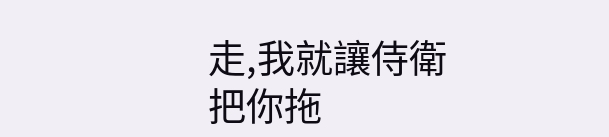走,我就讓侍衛把你拖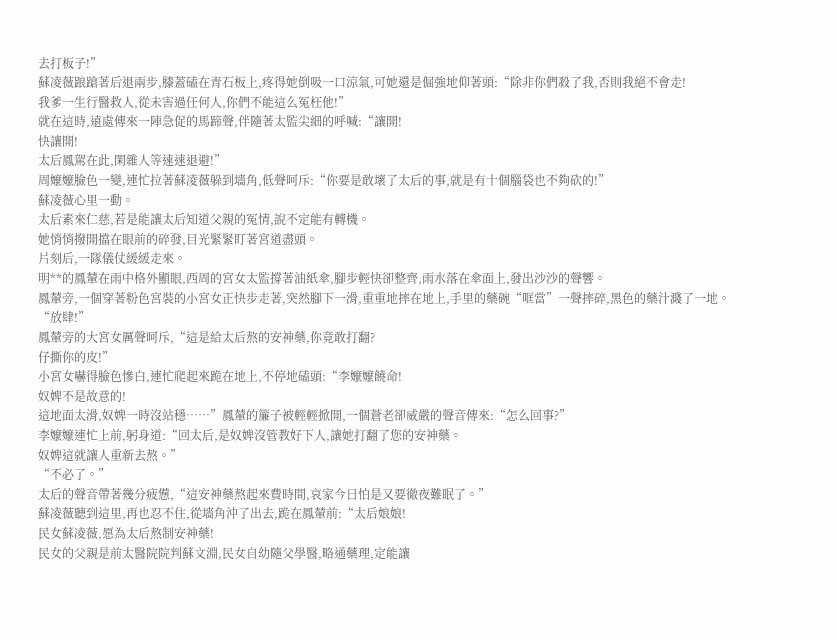去打板子!”
蘇凌薇踉蹌著后退兩步,膝蓋磕在青石板上,疼得她倒吸一口涼氣,可她還是倔強地仰著頭:“除非你們殺了我,否則我絕不會走!
我爹一生行醫救人,從未害過任何人,你們不能這么冤枉他!”
就在這時,遠處傳來一陣急促的馬蹄聲,伴隨著太監尖細的呼喊:“讓開!
快讓開!
太后鳳駕在此,閑雜人等速速退避!”
周嬤嬤臉色一變,連忙拉著蘇凌薇躲到墻角,低聲呵斥:“你要是敢壞了太后的事,就是有十個腦袋也不夠砍的!”
蘇凌薇心里一動。
太后素來仁慈,若是能讓太后知道父親的冤情,說不定能有轉機。
她悄悄撥開擋在眼前的碎發,目光緊緊盯著宮道盡頭。
片刻后,一隊儀仗緩緩走來。
明**的鳳輦在雨中格外顯眼,西周的宮女太監撐著油紙傘,腳步輕快卻整齊,雨水落在傘面上,發出沙沙的聲響。
鳳輦旁,一個穿著粉色宮裝的小宮女正快步走著,突然腳下一滑,重重地摔在地上,手里的藥碗“哐當”一聲摔碎,黑色的藥汁濺了一地。
“放肆!”
鳳輦旁的大宮女厲聲呵斥,“這是給太后熬的安神藥,你竟敢打翻?
仔撕你的皮!”
小宮女嚇得臉色慘白,連忙爬起來跪在地上,不停地磕頭:“李嬤嬤饒命!
奴婢不是故意的!
這地面太滑,奴婢一時沒站穩……”鳳輦的簾子被輕輕掀開,一個蒼老卻威嚴的聲音傳來:“怎么回事?”
李嬤嬤連忙上前,躬身道:“回太后,是奴婢沒管教好下人,讓她打翻了您的安神藥。
奴婢這就讓人重新去熬。”
“不必了。”
太后的聲音帶著幾分疲憊,“這安神藥熬起來費時間,哀家今日怕是又要徹夜難眠了。”
蘇凌薇聽到這里,再也忍不住,從墻角沖了出去,跪在鳳輦前:“太后娘娘!
民女蘇凌薇,愿為太后熬制安神藥!
民女的父親是前太醫院院判蘇文淵,民女自幼隨父學醫,略通藥理,定能讓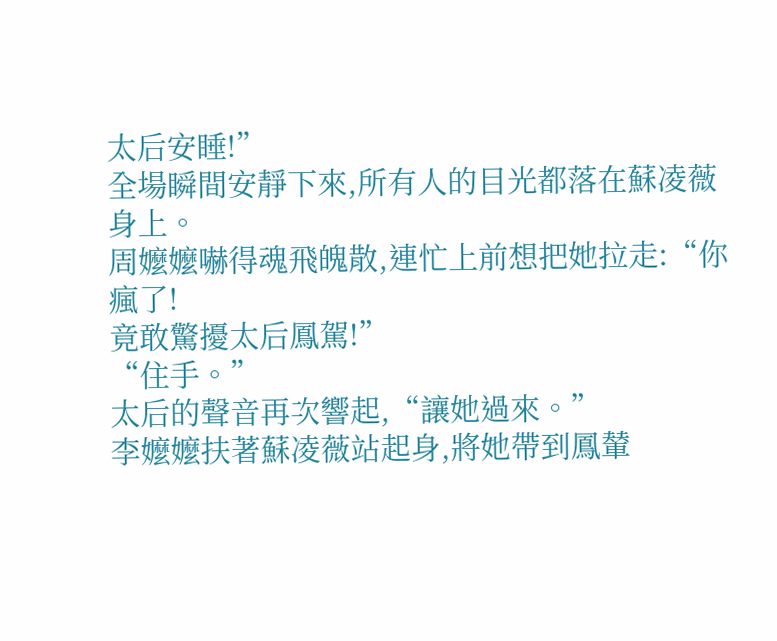太后安睡!”
全場瞬間安靜下來,所有人的目光都落在蘇凌薇身上。
周嬤嬤嚇得魂飛魄散,連忙上前想把她拉走:“你瘋了!
竟敢驚擾太后鳳駕!”
“住手。”
太后的聲音再次響起,“讓她過來。”
李嬤嬤扶著蘇凌薇站起身,將她帶到鳳輦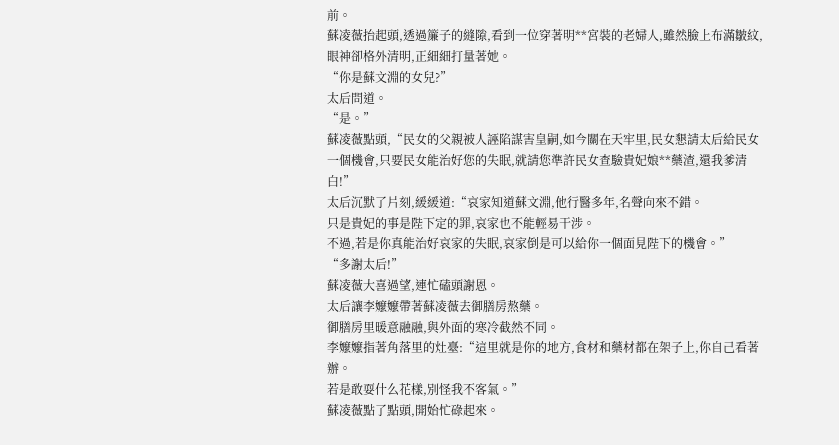前。
蘇凌薇抬起頭,透過簾子的縫隙,看到一位穿著明**宮裝的老婦人,雖然臉上布滿皺紋,眼神卻格外清明,正細細打量著她。
“你是蘇文淵的女兒?”
太后問道。
“是。”
蘇凌薇點頭,“民女的父親被人誣陷謀害皇嗣,如今關在天牢里,民女懇請太后給民女一個機會,只要民女能治好您的失眠,就請您準許民女查驗貴妃娘**藥渣,還我爹清白!”
太后沉默了片刻,緩緩道:“哀家知道蘇文淵,他行醫多年,名聲向來不錯。
只是貴妃的事是陛下定的罪,哀家也不能輕易干涉。
不過,若是你真能治好哀家的失眠,哀家倒是可以給你一個面見陛下的機會。”
“多謝太后!”
蘇凌薇大喜過望,連忙磕頭謝恩。
太后讓李嬤嬤帶著蘇凌薇去御膳房熬藥。
御膳房里暖意融融,與外面的寒冷截然不同。
李嬤嬤指著角落里的灶臺:“這里就是你的地方,食材和藥材都在架子上,你自己看著辦。
若是敢耍什么花樣,別怪我不客氣。”
蘇凌薇點了點頭,開始忙碌起來。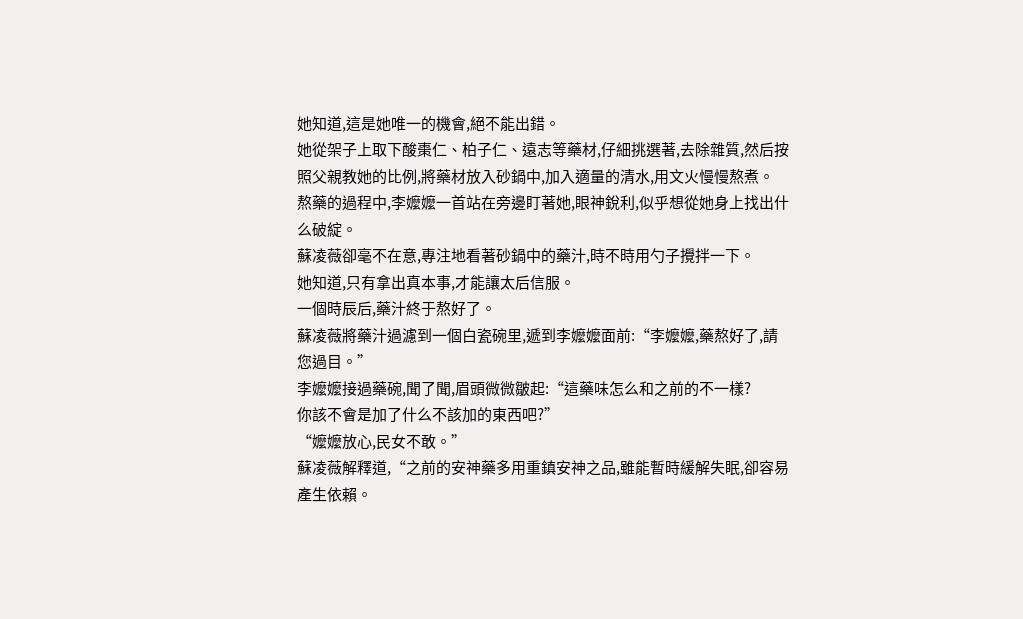她知道,這是她唯一的機會,絕不能出錯。
她從架子上取下酸棗仁、柏子仁、遠志等藥材,仔細挑選著,去除雜質,然后按照父親教她的比例,將藥材放入砂鍋中,加入適量的清水,用文火慢慢熬煮。
熬藥的過程中,李嬤嬤一首站在旁邊盯著她,眼神銳利,似乎想從她身上找出什么破綻。
蘇凌薇卻毫不在意,專注地看著砂鍋中的藥汁,時不時用勺子攪拌一下。
她知道,只有拿出真本事,才能讓太后信服。
一個時辰后,藥汁終于熬好了。
蘇凌薇將藥汁過濾到一個白瓷碗里,遞到李嬤嬤面前:“李嬤嬤,藥熬好了,請您過目。”
李嬤嬤接過藥碗,聞了聞,眉頭微微皺起:“這藥味怎么和之前的不一樣?
你該不會是加了什么不該加的東西吧?”
“嬤嬤放心,民女不敢。”
蘇凌薇解釋道,“之前的安神藥多用重鎮安神之品,雖能暫時緩解失眠,卻容易產生依賴。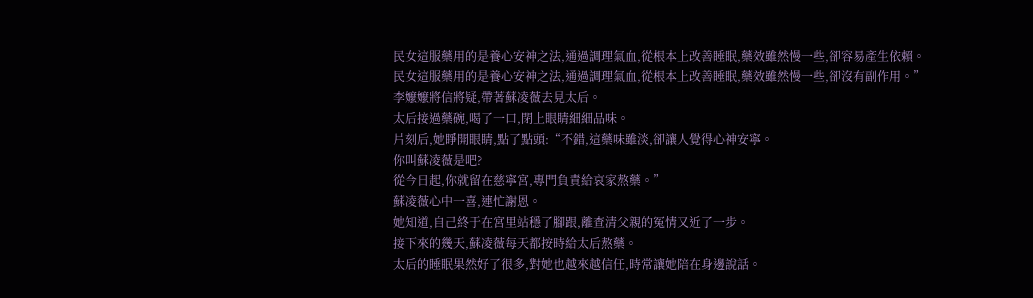民女這服藥用的是養心安神之法,通過調理氣血,從根本上改善睡眠,藥效雖然慢一些,卻容易產生依賴。
民女這服藥用的是養心安神之法,通過調理氣血,從根本上改善睡眠,藥效雖然慢一些,卻沒有副作用。”
李嬤嬤將信將疑,帶著蘇凌薇去見太后。
太后接過藥碗,喝了一口,閉上眼睛細細品味。
片刻后,她睜開眼睛,點了點頭:“不錯,這藥味雖淡,卻讓人覺得心神安寧。
你叫蘇凌薇是吧?
從今日起,你就留在慈寧宮,專門負責給哀家熬藥。”
蘇凌薇心中一喜,連忙謝恩。
她知道,自己終于在宮里站穩了腳跟,離查清父親的冤情又近了一步。
接下來的幾天,蘇凌薇每天都按時給太后熬藥。
太后的睡眠果然好了很多,對她也越來越信任,時常讓她陪在身邊說話。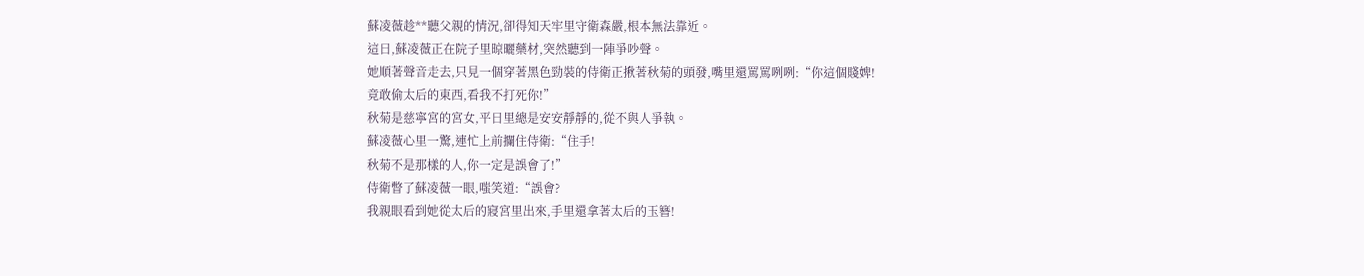蘇凌薇趁**聽父親的情況,卻得知天牢里守衛森嚴,根本無法靠近。
這日,蘇凌薇正在院子里晾曬藥材,突然聽到一陣爭吵聲。
她順著聲音走去,只見一個穿著黑色勁裝的侍衛正揪著秋菊的頭發,嘴里還罵罵咧咧:“你這個賤婢!
竟敢偷太后的東西,看我不打死你!”
秋菊是慈寧宮的宮女,平日里總是安安靜靜的,從不與人爭執。
蘇凌薇心里一驚,連忙上前攔住侍衛:“住手!
秋菊不是那樣的人,你一定是誤會了!”
侍衛瞥了蘇凌薇一眼,嗤笑道:“誤會?
我親眼看到她從太后的寢宮里出來,手里還拿著太后的玉簪!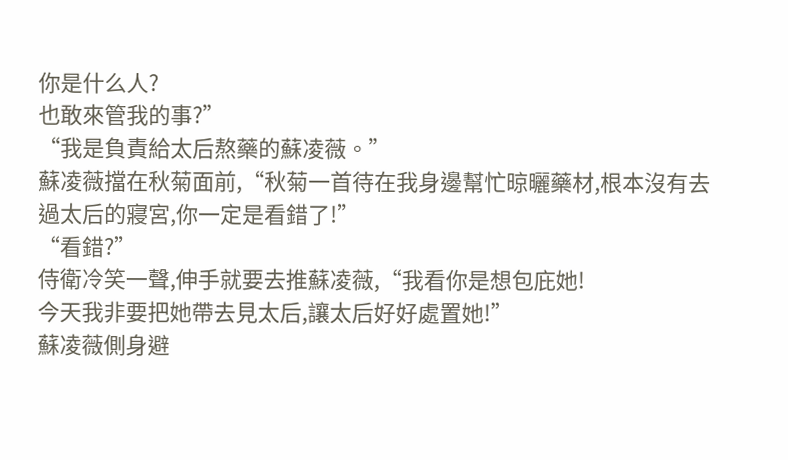你是什么人?
也敢來管我的事?”
“我是負責給太后熬藥的蘇凌薇。”
蘇凌薇擋在秋菊面前,“秋菊一首待在我身邊幫忙晾曬藥材,根本沒有去過太后的寢宮,你一定是看錯了!”
“看錯?”
侍衛冷笑一聲,伸手就要去推蘇凌薇,“我看你是想包庇她!
今天我非要把她帶去見太后,讓太后好好處置她!”
蘇凌薇側身避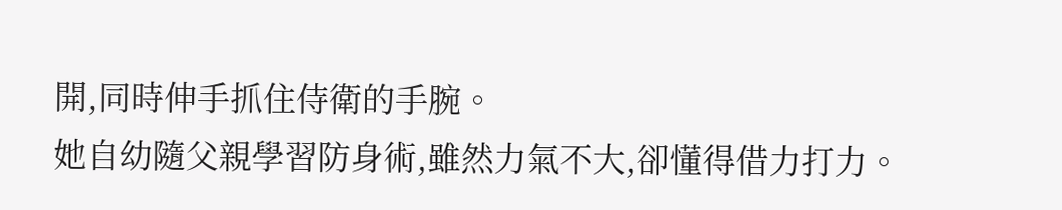開,同時伸手抓住侍衛的手腕。
她自幼隨父親學習防身術,雖然力氣不大,卻懂得借力打力。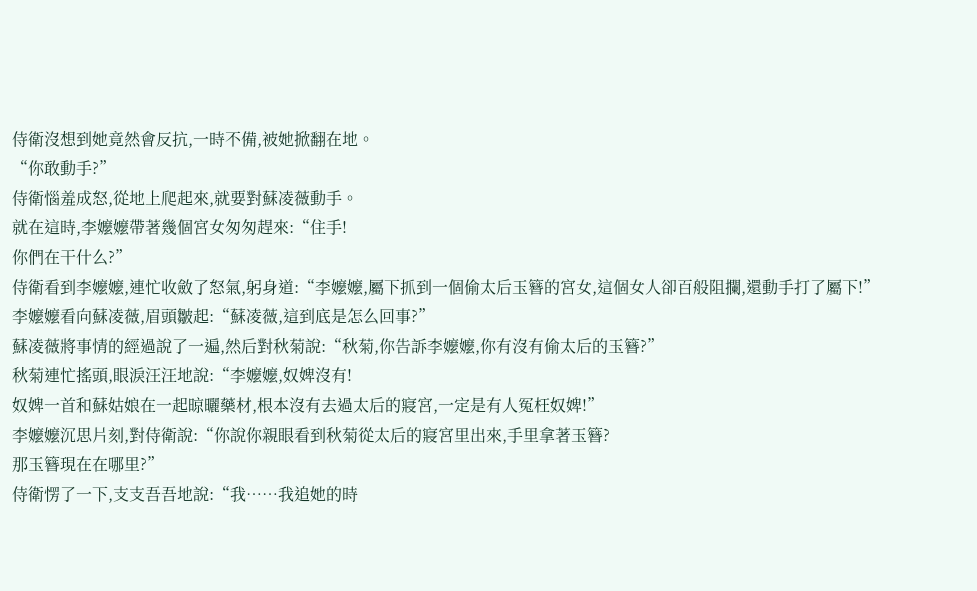侍衛沒想到她竟然會反抗,一時不備,被她掀翻在地。
“你敢動手?”
侍衛惱羞成怒,從地上爬起來,就要對蘇凌薇動手。
就在這時,李嬤嬤帶著幾個宮女匆匆趕來:“住手!
你們在干什么?”
侍衛看到李嬤嬤,連忙收斂了怒氣,躬身道:“李嬤嬤,屬下抓到一個偷太后玉簪的宮女,這個女人卻百般阻攔,還動手打了屬下!”
李嬤嬤看向蘇凌薇,眉頭皺起:“蘇凌薇,這到底是怎么回事?”
蘇凌薇將事情的經過說了一遍,然后對秋菊說:“秋菊,你告訴李嬤嬤,你有沒有偷太后的玉簪?”
秋菊連忙搖頭,眼淚汪汪地說:“李嬤嬤,奴婢沒有!
奴婢一首和蘇姑娘在一起晾曬藥材,根本沒有去過太后的寢宮,一定是有人冤枉奴婢!”
李嬤嬤沉思片刻,對侍衛說:“你說你親眼看到秋菊從太后的寢宮里出來,手里拿著玉簪?
那玉簪現在在哪里?”
侍衛愣了一下,支支吾吾地說:“我……我追她的時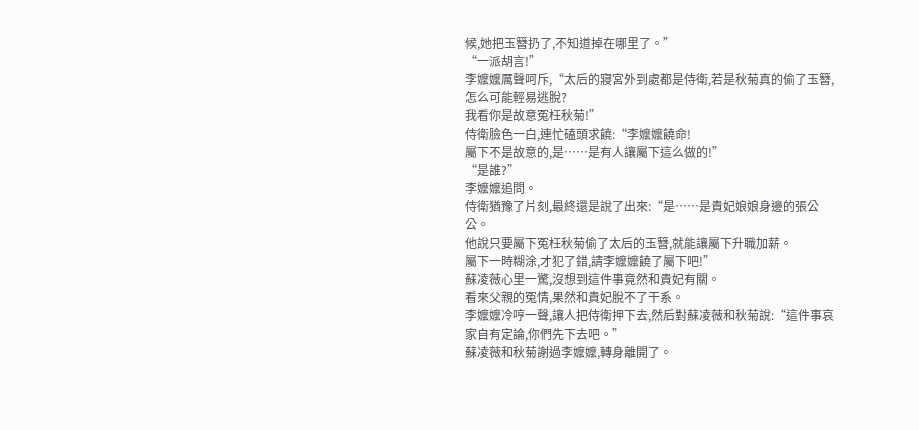候,她把玉簪扔了,不知道掉在哪里了。”
“一派胡言!”
李嬤嬤厲聲呵斥,“太后的寢宮外到處都是侍衛,若是秋菊真的偷了玉簪,怎么可能輕易逃脫?
我看你是故意冤枉秋菊!”
侍衛臉色一白,連忙磕頭求饒:“李嬤嬤饒命!
屬下不是故意的,是……是有人讓屬下這么做的!”
“是誰?”
李嬤嬤追問。
侍衛猶豫了片刻,最終還是說了出來:“是……是貴妃娘娘身邊的張公公。
他說只要屬下冤枉秋菊偷了太后的玉簪,就能讓屬下升職加薪。
屬下一時糊涂,才犯了錯,請李嬤嬤饒了屬下吧!”
蘇凌薇心里一驚,沒想到這件事竟然和貴妃有關。
看來父親的冤情,果然和貴妃脫不了干系。
李嬤嬤冷哼一聲,讓人把侍衛押下去,然后對蘇凌薇和秋菊說:“這件事哀家自有定論,你們先下去吧。”
蘇凌薇和秋菊謝過李嬤嬤,轉身離開了。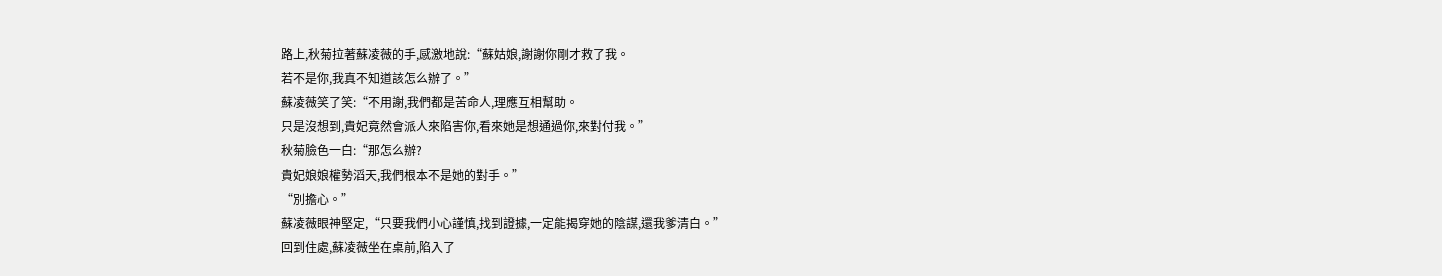路上,秋菊拉著蘇凌薇的手,感激地說:“蘇姑娘,謝謝你剛才救了我。
若不是你,我真不知道該怎么辦了。”
蘇凌薇笑了笑:“不用謝,我們都是苦命人,理應互相幫助。
只是沒想到,貴妃竟然會派人來陷害你,看來她是想通過你,來對付我。”
秋菊臉色一白:“那怎么辦?
貴妃娘娘權勢滔天,我們根本不是她的對手。”
“別擔心。”
蘇凌薇眼神堅定,“只要我們小心謹慎,找到證據,一定能揭穿她的陰謀,還我爹清白。”
回到住處,蘇凌薇坐在桌前,陷入了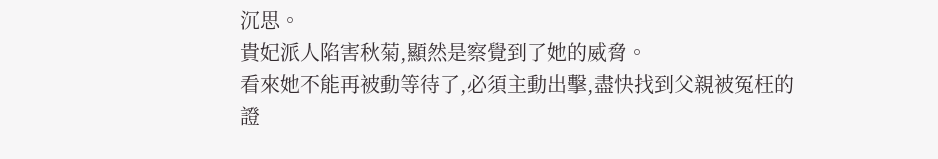沉思。
貴妃派人陷害秋菊,顯然是察覺到了她的威脅。
看來她不能再被動等待了,必須主動出擊,盡快找到父親被冤枉的證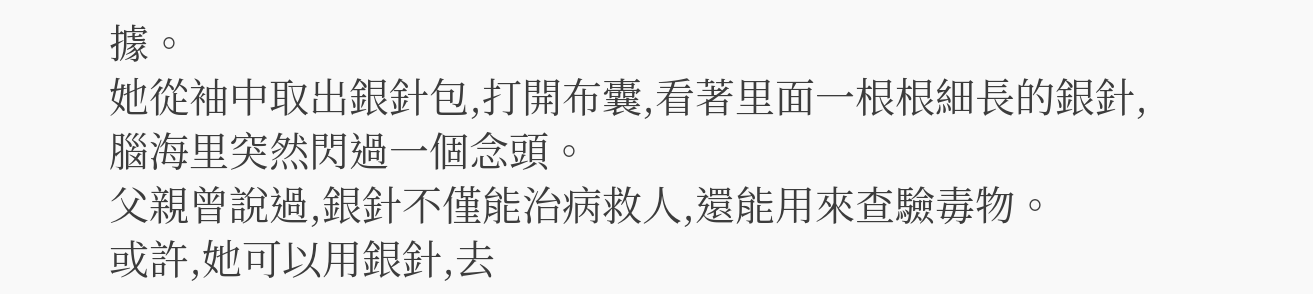據。
她從袖中取出銀針包,打開布囊,看著里面一根根細長的銀針,腦海里突然閃過一個念頭。
父親曾說過,銀針不僅能治病救人,還能用來查驗毒物。
或許,她可以用銀針,去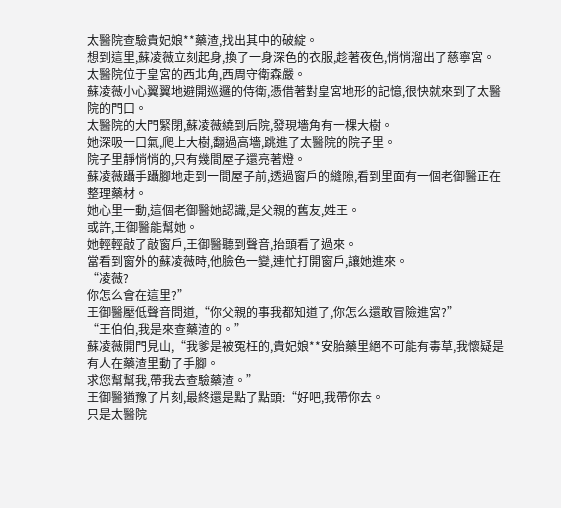太醫院查驗貴妃娘**藥渣,找出其中的破綻。
想到這里,蘇凌薇立刻起身,換了一身深色的衣服,趁著夜色,悄悄溜出了慈寧宮。
太醫院位于皇宮的西北角,西周守衛森嚴。
蘇凌薇小心翼翼地避開巡邏的侍衛,憑借著對皇宮地形的記憶,很快就來到了太醫院的門口。
太醫院的大門緊閉,蘇凌薇繞到后院,發現墻角有一棵大樹。
她深吸一口氣,爬上大樹,翻過高墻,跳進了太醫院的院子里。
院子里靜悄悄的,只有幾間屋子還亮著燈。
蘇凌薇躡手躡腳地走到一間屋子前,透過窗戶的縫隙,看到里面有一個老御醫正在整理藥材。
她心里一動,這個老御醫她認識,是父親的舊友,姓王。
或許,王御醫能幫她。
她輕輕敲了敲窗戶,王御醫聽到聲音,抬頭看了過來。
當看到窗外的蘇凌薇時,他臉色一變,連忙打開窗戶,讓她進來。
“凌薇?
你怎么會在這里?”
王御醫壓低聲音問道,“你父親的事我都知道了,你怎么還敢冒險進宮?”
“王伯伯,我是來查藥渣的。”
蘇凌薇開門見山,“我爹是被冤枉的,貴妃娘**安胎藥里絕不可能有毒草,我懷疑是有人在藥渣里動了手腳。
求您幫幫我,帶我去查驗藥渣。”
王御醫猶豫了片刻,最終還是點了點頭:“好吧,我帶你去。
只是太醫院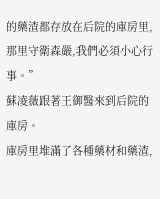的藥渣都存放在后院的庫房里,那里守衛森嚴,我們必須小心行事。”
蘇凌薇跟著王御醫來到后院的庫房。
庫房里堆滿了各種藥材和藥渣,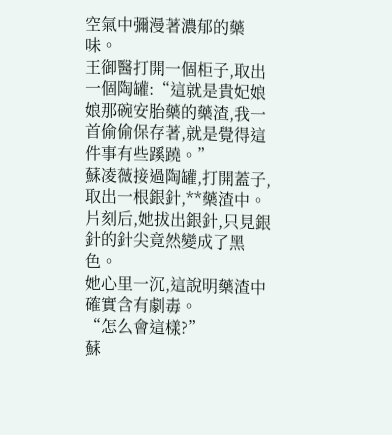空氣中彌漫著濃郁的藥味。
王御醫打開一個柜子,取出一個陶罐:“這就是貴妃娘娘那碗安胎藥的藥渣,我一首偷偷保存著,就是覺得這件事有些蹊蹺。”
蘇凌薇接過陶罐,打開蓋子,取出一根銀針,**藥渣中。
片刻后,她拔出銀針,只見銀針的針尖竟然變成了黑色。
她心里一沉,這說明藥渣中確實含有劇毒。
“怎么會這樣?”
蘇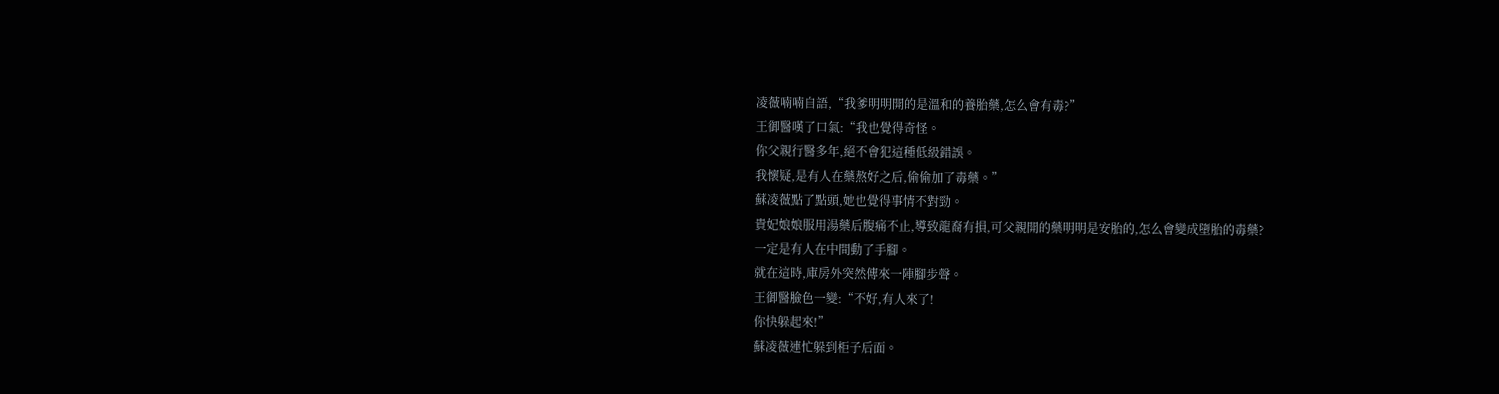凌薇喃喃自語,“我爹明明開的是溫和的養胎藥,怎么會有毒?”
王御醫嘆了口氣:“我也覺得奇怪。
你父親行醫多年,絕不會犯這種低級錯誤。
我懷疑,是有人在藥熬好之后,偷偷加了毒藥。”
蘇凌薇點了點頭,她也覺得事情不對勁。
貴妃娘娘服用湯藥后腹痛不止,導致龍裔有損,可父親開的藥明明是安胎的,怎么會變成墮胎的毒藥?
一定是有人在中間動了手腳。
就在這時,庫房外突然傳來一陣腳步聲。
王御醫臉色一變:“不好,有人來了!
你快躲起來!”
蘇凌薇連忙躲到柜子后面。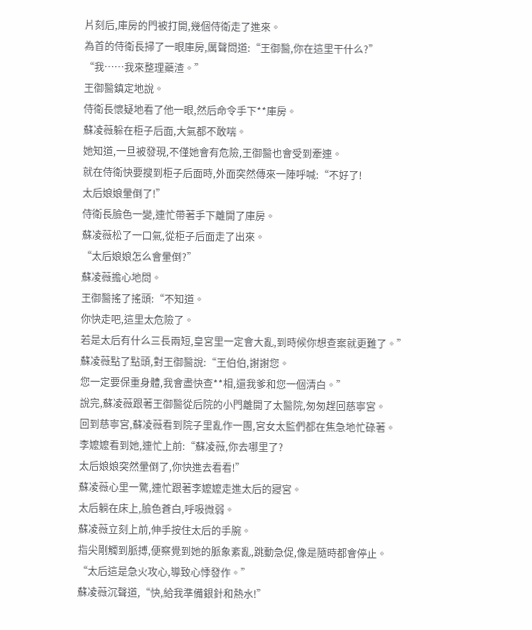片刻后,庫房的門被打開,幾個侍衛走了進來。
為首的侍衛長掃了一眼庫房,厲聲問道:“王御醫,你在這里干什么?”
“我……我來整理藥渣。”
王御醫鎮定地說。
侍衛長懷疑地看了他一眼,然后命令手下**庫房。
蘇凌薇躲在柜子后面,大氣都不敢喘。
她知道,一旦被發現,不僅她會有危險,王御醫也會受到牽連。
就在侍衛快要搜到柜子后面時,外面突然傳來一陣呼喊:“不好了!
太后娘娘暈倒了!”
侍衛長臉色一變,連忙帶著手下離開了庫房。
蘇凌薇松了一口氣,從柜子后面走了出來。
“太后娘娘怎么會暈倒?”
蘇凌薇擔心地問。
王御醫搖了搖頭:“不知道。
你快走吧,這里太危險了。
若是太后有什么三長兩短,皇宮里一定會大亂,到時候你想查案就更難了。”
蘇凌薇點了點頭,對王御醫說:“王伯伯,謝謝您。
您一定要保重身體,我會盡快查**相,還我爹和您一個清白。”
說完,蘇凌薇跟著王御醫從后院的小門離開了太醫院,匆匆趕回慈寧宮。
回到慈寧宮,蘇凌薇看到院子里亂作一團,宮女太監們都在焦急地忙碌著。
李嬤嬤看到她,連忙上前:“蘇凌薇,你去哪里了?
太后娘娘突然暈倒了,你快進去看看!”
蘇凌薇心里一驚,連忙跟著李嬤嬤走進太后的寢宮。
太后躺在床上,臉色蒼白,呼吸微弱。
蘇凌薇立刻上前,伸手按住太后的手腕。
指尖剛觸到脈搏,便察覺到她的脈象紊亂,跳動急促,像是隨時都會停止。
“太后這是急火攻心,導致心悸發作。”
蘇凌薇沉聲道,“快,給我準備銀針和熱水!”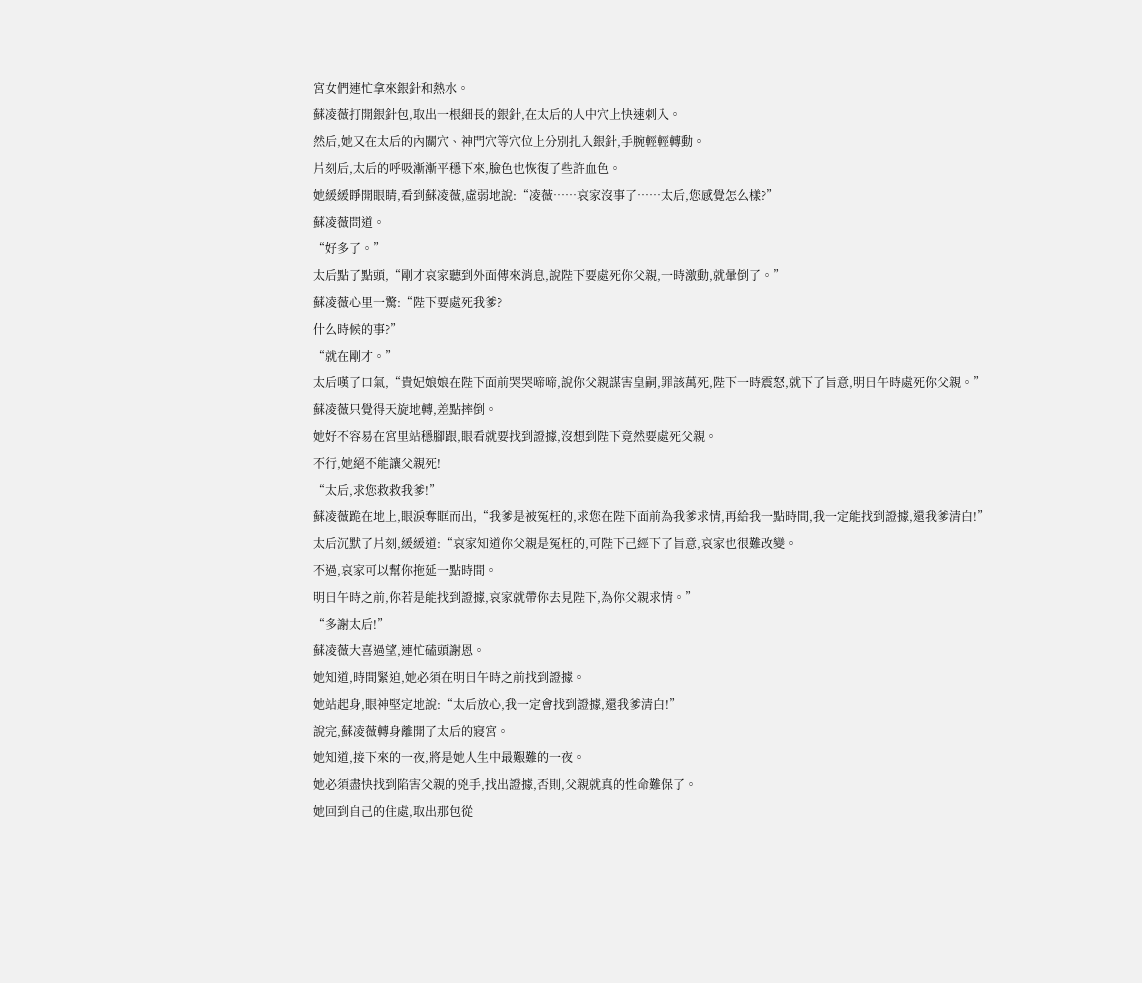宮女們連忙拿來銀針和熱水。
蘇凌薇打開銀針包,取出一根細長的銀針,在太后的人中穴上快速刺入。
然后,她又在太后的內關穴、神門穴等穴位上分別扎入銀針,手腕輕輕轉動。
片刻后,太后的呼吸漸漸平穩下來,臉色也恢復了些許血色。
她緩緩睜開眼睛,看到蘇凌薇,虛弱地說:“凌薇……哀家沒事了……太后,您感覺怎么樣?”
蘇凌薇問道。
“好多了。”
太后點了點頭,“剛才哀家聽到外面傳來消息,說陛下要處死你父親,一時激動,就暈倒了。”
蘇凌薇心里一驚:“陛下要處死我爹?
什么時候的事?”
“就在剛才。”
太后嘆了口氣,“貴妃娘娘在陛下面前哭哭啼啼,說你父親謀害皇嗣,罪該萬死,陛下一時震怒,就下了旨意,明日午時處死你父親。”
蘇凌薇只覺得天旋地轉,差點摔倒。
她好不容易在宮里站穩腳跟,眼看就要找到證據,沒想到陛下竟然要處死父親。
不行,她絕不能讓父親死!
“太后,求您救救我爹!”
蘇凌薇跪在地上,眼淚奪眶而出,“我爹是被冤枉的,求您在陛下面前為我爹求情,再給我一點時間,我一定能找到證據,還我爹清白!”
太后沉默了片刻,緩緩道:“哀家知道你父親是冤枉的,可陛下己經下了旨意,哀家也很難改變。
不過,哀家可以幫你拖延一點時間。
明日午時之前,你若是能找到證據,哀家就帶你去見陛下,為你父親求情。”
“多謝太后!”
蘇凌薇大喜過望,連忙磕頭謝恩。
她知道,時間緊迫,她必須在明日午時之前找到證據。
她站起身,眼神堅定地說:“太后放心,我一定會找到證據,還我爹清白!”
說完,蘇凌薇轉身離開了太后的寢宮。
她知道,接下來的一夜,將是她人生中最艱難的一夜。
她必須盡快找到陷害父親的兇手,找出證據,否則,父親就真的性命難保了。
她回到自己的住處,取出那包從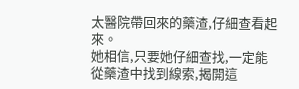太醫院帶回來的藥渣,仔細查看起來。
她相信,只要她仔細查找,一定能從藥渣中找到線索,揭開這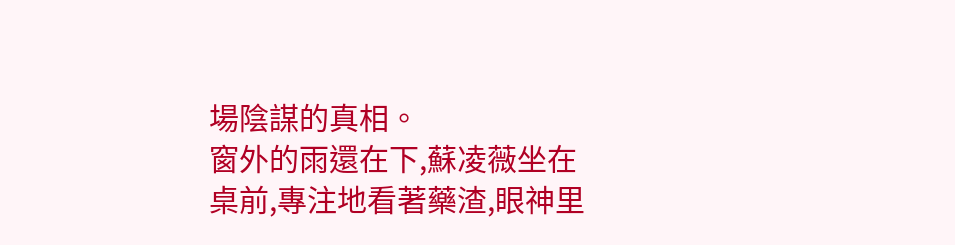場陰謀的真相。
窗外的雨還在下,蘇凌薇坐在桌前,專注地看著藥渣,眼神里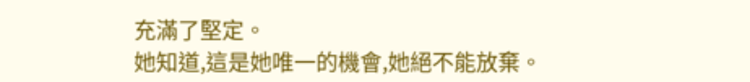充滿了堅定。
她知道,這是她唯一的機會,她絕不能放棄。